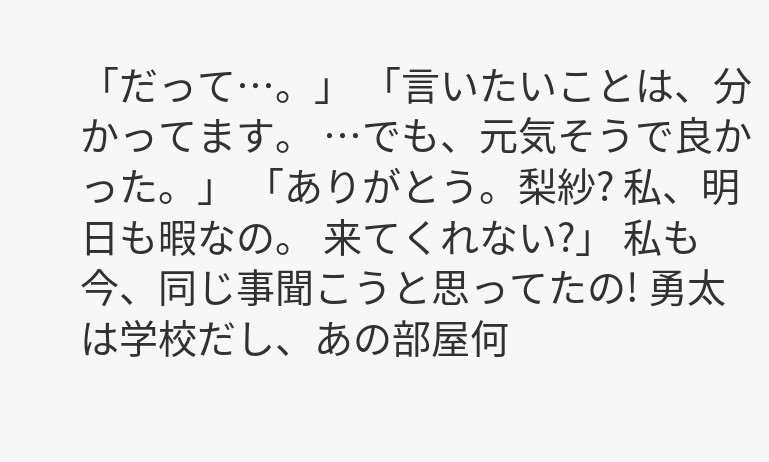「だって…。」 「言いたいことは、分かってます。 …でも、元気そうで良かった。」 「ありがとう。梨紗? 私、明日も暇なの。 来てくれない?」 私も今、同じ事聞こうと思ってたの! 勇太は学校だし、あの部屋何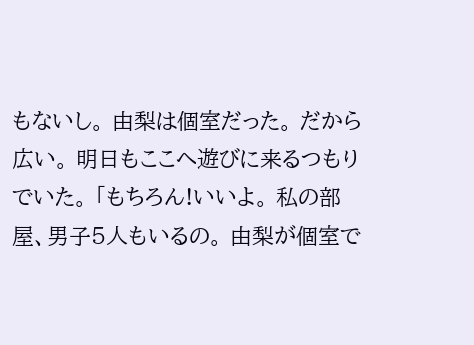もないし。 由梨は個室だった。 だから広い。 明日もここへ遊びに来るつもりでいた。 「もちろん!いいよ。 私の部屋、男子5人もいるの。 由梨が個室で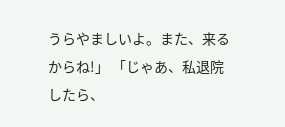うらやましいよ。また、来るからね!」 「じゃあ、私退院したら、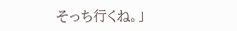そっち行くね。」